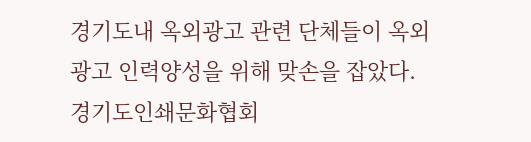경기도내 옥외광고 관련 단체들이 옥외광고 인력양성을 위해 맞손을 잡았다. 경기도인쇄문화협회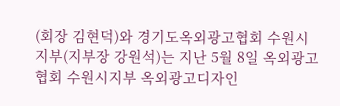(회장 김현덕)와 경기도옥외광고협회 수원시지부(지부장 강원석)는 지난 5월 8일 옥외광고협회 수원시지부 옥외광고디자인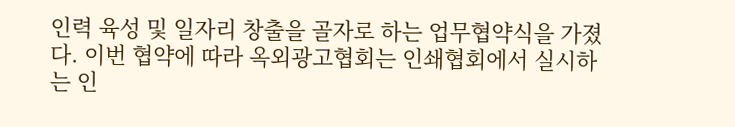인력 육성 및 일자리 창출을 골자로 하는 업무협약식을 가졌다. 이번 협약에 따라 옥외광고협회는 인쇄협회에서 실시하는 인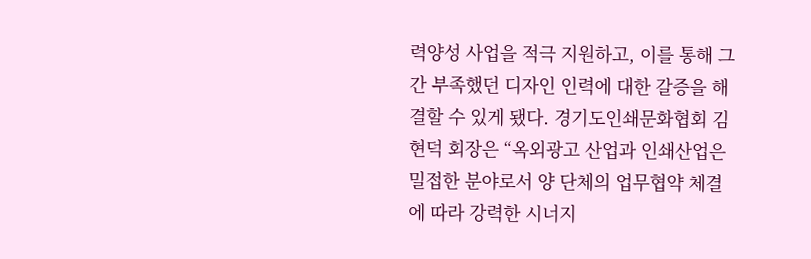력양성 사업을 적극 지원하고, 이를 통해 그간 부족했던 디자인 인력에 대한 갈증을 해결할 수 있게 됐다. 경기도인쇄문화협회 김현덕 회장은 “옥외광고 산업과 인쇄산업은 밀접한 분야로서 양 단체의 업무협약 체결에 따라 강력한 시너지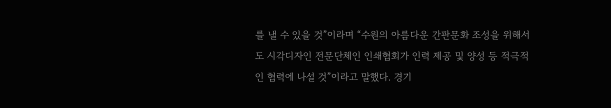를 낼 수 있을 것”이라며 “수원의 아름다운 간판문화 조성을 위해서도 시각디자인 전문단체인 인쇄협회가 인력 제공 및 양성 등 적극적인 협력에 나설 것”이라고 말했다. 경기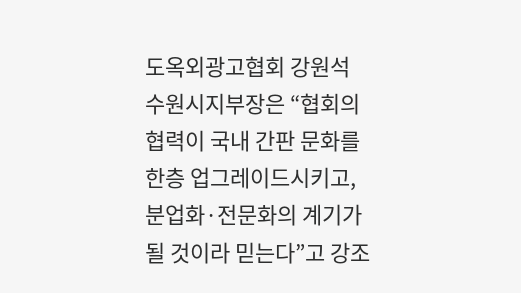도옥외광고협회 강원석 수원시지부장은 “협회의 협력이 국내 간판 문화를 한층 업그레이드시키고, 분업화·전문화의 계기가 될 것이라 믿는다”고 강조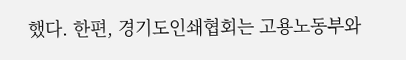했다. 한편, 경기도인쇄협회는 고용노동부와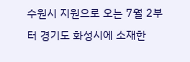수원시 지원으로 오는 7월 2부터 경기도 화성시에 소재한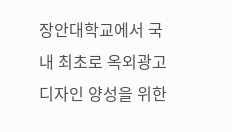장안대학교에서 국내 최초로 옥외광고디자인 양성을 위한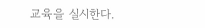교육을 실시한다.